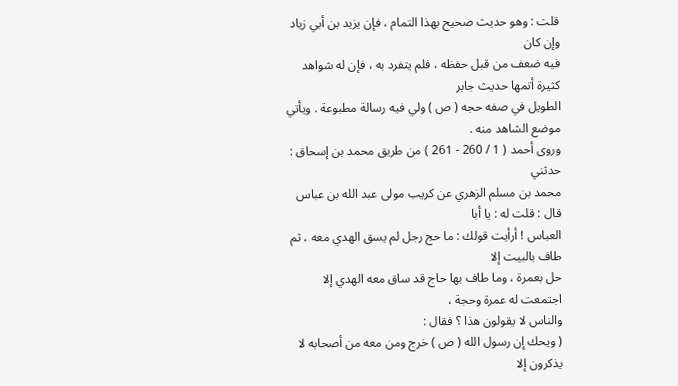قلت : وهو حديث صحيح بهذا التمام ، فإن يزيد بن أبي زياد وإن كان
فيه ضعف من قبل حفظه ، فلم يتفرد به ، فإن له شواهد كثيرة أتمها حديث جابر
الطويل في صفه حجه ( ص ) ولي فيه رسالة مطبوعة . ويأتي موضع الشاهد منه .
وروى أحمد ( 1 / 260 - 261 ) من طريق محمد بن إسحاق : حدثني
محمد بن مسلم الزهري عن كريب مولى عبد الله بن عباس قال : قلت له : يا أبا
العباس ! أرأيت قولك : ما حج رجل لم يسق الهدي معه ، ثم طاف بالبيت إلا
حل بعمرة ، وما طاف بها حاج قد ساق معه الهدي إلا اجتمعت له عمرة وحجة ،
والناس لا يقولون هذا ؟ فقال :
( ويحك إن رسول الله ( ص ) خرج ومن معه من أصحابه لا يذكرون إلا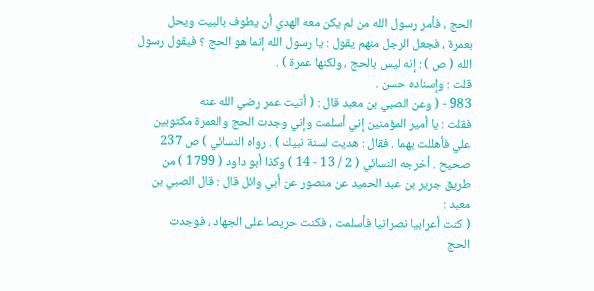الحج ، فأمر رسول الله من لم يكن معه الهدي أن يطوف بالبيت ويحل
بعمرة ، فجعل الرجل منهم يقول : يا رسول الله إنما هو الحج ؟ فيقول رسول
الله ( ص ) : إنه ليس بالحج ، ولكنها عمرة ) .
قلت : وإسناده حسن .
983 - ( وعن الصبي بن معبد قال : ( أتيت عمر رضي الله عنه
فقلت : يا أمير المؤمنين إني أسلمت وإني وجدت الحج والعمرة مكتوبين
علي فأهللت بهما . فقال : هديت لسنة نبيك ) . رواه النسائي ) ص 237
صحيح . أخرجه النسائي ( 2 / 13 - 14 ) وكذا أبو داود ( 1799 ) من
طريق جرير بن عبد الحميد عن منصور عن أبي وائل قال : قال الصبي بن
معبد :
( كنت أعرابيا نصرانيا فأسلمت ، فكنت حريصا على الجهاد ، فوجدت
الحج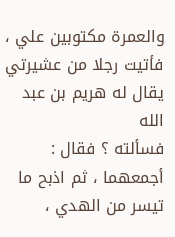والعمرة مكتوبين علي ، فأتيت رجلا من عشيرتي يقال له هريم بن عبد الله
فسألته ؟ فقال : أجمعهما ، ثم اذبح ما تيسر من الهدي ،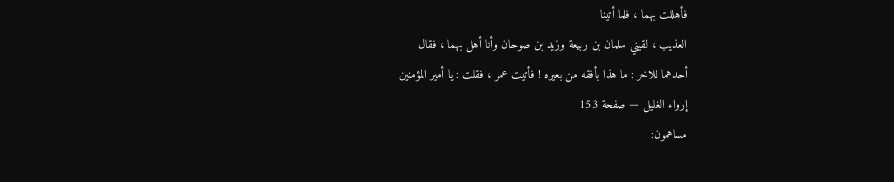فأهللت بهما ، فلما أتينا
العذيب ، لقيني سلمان بن ربيعة وزيد بن صوحان وأنا أهل بهما ، فقال
أحدهما للاخر : ما هذا بأفقه من بعيره ! فأتيت عمر ، فقلت : يا أمير المؤمنين
إرواء الغليل — صفحة 153
مساهمون: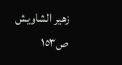زهير الشاويش
ص١٥٣